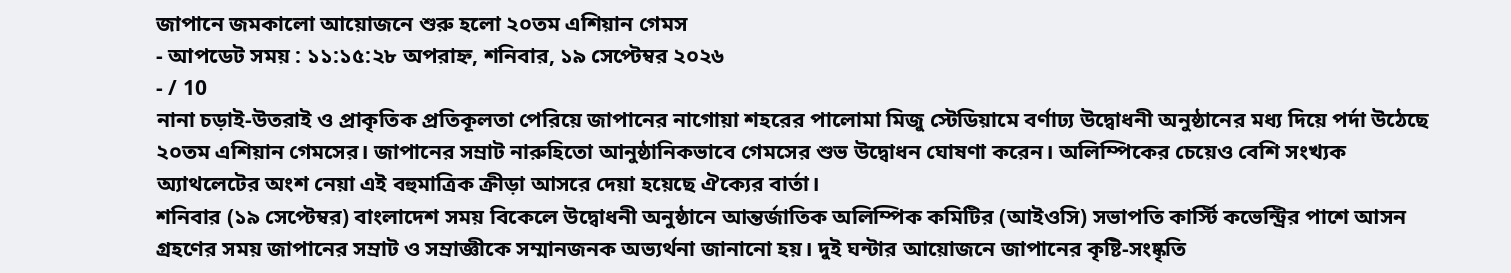জাপানে জমকালো আয়োজনে শুরু হলো ২০তম এশিয়ান গেমস
- আপডেট সময় : ১১:১৫:২৮ অপরাহ্ন, শনিবার, ১৯ সেপ্টেম্বর ২০২৬
- / 10
নানা চড়াই-উতরাই ও প্রাকৃতিক প্রতিকূলতা পেরিয়ে জাপানের নাগোয়া শহরের পালোমা মিজু স্টেডিয়ামে বর্ণাঢ্য উদ্বোধনী অনুষ্ঠানের মধ্য দিয়ে পর্দা উঠেছে ২০তম এশিয়ান গেমসের। জাপানের সম্রাট নারুহিতো আনুষ্ঠানিকভাবে গেমসের শুভ উদ্বোধন ঘোষণা করেন। অলিম্পিকের চেয়েও বেশি সংখ্যক অ্যাথলেটের অংশ নেয়া এই বহুমাত্রিক ক্রীড়া আসরে দেয়া হয়েছে ঐক্যের বার্তা।
শনিবার (১৯ সেপ্টেম্বর) বাংলাদেশ সময় বিকেলে উদ্বোধনী অনুষ্ঠানে আন্তর্জাতিক অলিম্পিক কমিটির (আইওসি) সভাপতি কার্স্টি কভেন্ট্রির পাশে আসন গ্রহণের সময় জাপানের সম্রাট ও সম্রাজ্ঞীকে সম্মানজনক অভ্যর্থনা জানানো হয়। দুই ঘন্টার আয়োজনে জাপানের কৃষ্টি-সংষ্কৃতি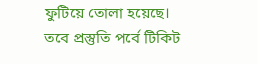ফুটিয়ে তোলা হয়েছে। তবে প্রস্তুতি পর্বে টিকিট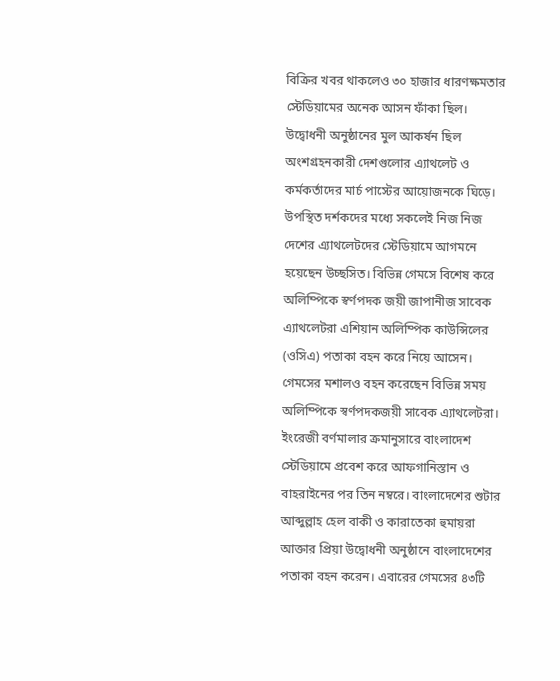বিক্রির খবর থাকলেও ৩০ হাজার ধারণক্ষমতার স্টেডিয়ামের অনেক আসন ফাঁকা ছিল।
উদ্বোধনী অনুষ্ঠানের মুল আকর্ষন ছিল অংশগ্রহনকারী দেশগুলোর এ্যাথলেট ও কর্মকর্তাদের মার্চ পাস্টের আয়োজনকে ঘিড়ে। উপস্থিত দর্শকদের মধ্যে সকলেই নিজ নিজ দেশের এ্যাথলেটদের স্টেডিয়ামে আগমনে হয়েছেন উচ্ছসিত। বিভিন্ন গেমসে বিশেষ করে অলিম্পিকে স্বর্ণপদক জয়ী জাপানীজ সাবেক এ্যাথলেটরা এশিয়ান অলিম্পিক কাউন্সিলের (ওসিএ) পতাকা বহন করে নিয়ে আসেন। গেমসের মশালও বহন করেছেন বিভিন্ন সময় অলিম্পিকে স্বর্ণপদকজয়ী সাবেক এ্যাথলেটরা।
ইংরেজী বর্ণমালার ক্রমানুসারে বাংলাদেশ স্টেডিয়ামে প্রবেশ করে আফগানিস্তান ও বাহরাইনের পর তিন নম্বরে। বাংলাদেশের শুটার আব্দুল্লাহ হেল বাকী ও কারাতেকা হুমায়রা আক্তার প্রিয়া উদ্বোধনী অনুষ্ঠানে বাংলাদেশের পতাকা বহন করেন। এবারের গেমসের ৪৩টি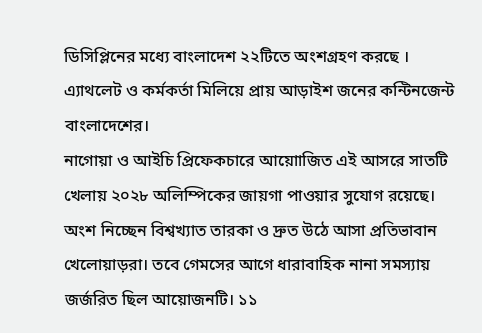ডিসিপ্লিনের মধ্যে বাংলাদেশ ২২টিতে অংশগ্রহণ করছে । এ্যাথলেট ও কর্মকর্তা মিলিয়ে প্রায় আড়াইশ জনের কন্টিনজেন্ট বাংলাদেশের।
নাগোয়া ও আইচি প্রিফেকচারে আয়োাজিত এই আসরে সাতটি খেলায় ২০২৮ অলিম্পিকের জায়গা পাওয়ার সুযোগ রয়েছে। অংশ নিচ্ছেন বিশ্বখ্যাত তারকা ও দ্রুত উঠে আসা প্রতিভাবান খেলোয়াড়রা। তবে গেমসের আগে ধারাবাহিক নানা সমস্যায় জর্জরিত ছিল আয়োজনটি। ১১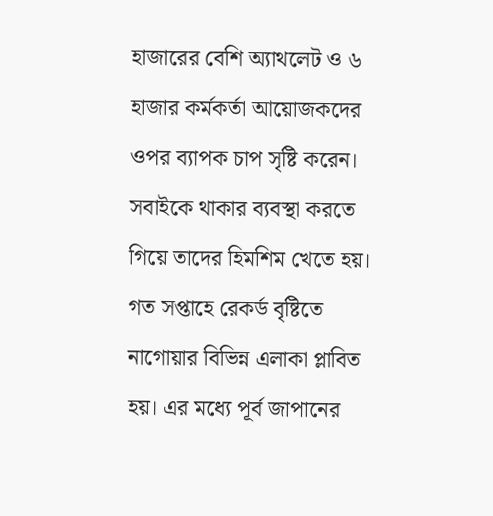হাজারের বেশি অ্যাথলেট ও ৬ হাজার কর্মকর্তা আয়োজকদের ওপর ব্যাপক চাপ সৃষ্টি করেন। সবাইকে থাকার ব্যবস্থা করতে গিয়ে তাদের হিমশিম খেতে হয়।
গত সপ্তাহে রেকর্ড বৃষ্টিতে নাগোয়ার বিভিন্ন এলাকা প্লাবিত হয়। এর মধ্যে পূর্ব জাপানের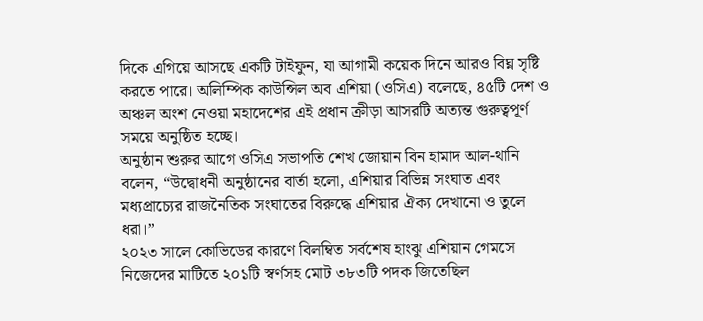দিকে এগিয়ে আসছে একটি টাইফুন, যা আগামী কয়েক দিনে আরও বিঘ্ন সৃষ্টি করতে পারে। অলিম্পিক কাউন্সিল অব এশিয়া (ওসিএ) বলেছে, ৪৫টি দেশ ও অঞ্চল অংশ নেওয়া মহাদেশের এই প্রধান ক্রীড়া আসরটি অত্যন্ত গুরুত্বপূর্ণ সময়ে অনুষ্ঠিত হচ্ছে।
অনুষ্ঠান শুরুর আগে ওসিএ সভাপতি শেখ জোয়ান বিন হামাদ আল-থানি বলেন, “উদ্বোধনী অনুষ্ঠানের বার্তা হলো, এশিয়ার বিভিন্ন সংঘাত এবং মধ্যপ্রাচ্যের রাজনৈতিক সংঘাতের বিরুদ্ধে এশিয়ার ঐক্য দেখানো ও তুলে ধরা।”
২০২৩ সালে কোভিডের কারণে বিলম্বিত সর্বশেষ হাংঝু এশিয়ান গেমসে নিজেদের মাটিতে ২০১টি স্বর্ণসহ মোট ৩৮৩টি পদক জিতেছিল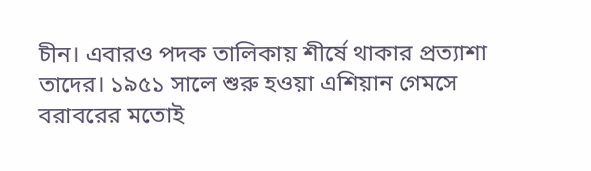চীন। এবারও পদক তালিকায় শীর্ষে থাকার প্রত্যাশা তাদের। ১৯৫১ সালে শুরু হওয়া এশিয়ান গেমসে বরাবরের মতোই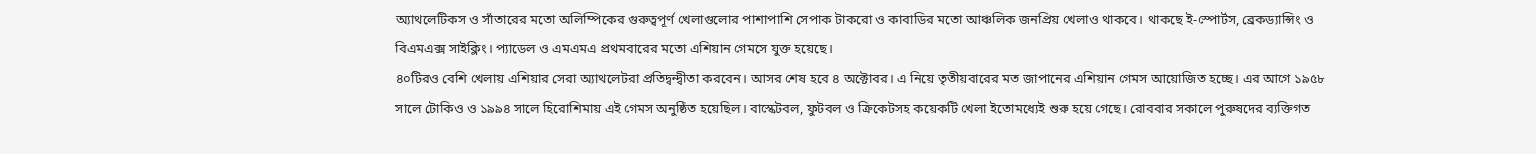অ্যাথলেটিকস ও সাঁতারের মতো অলিম্পিকের গুরুত্বপূর্ণ খেলাগুলোর পাশাপাশি সেপাক টাকরো ও কাবাডির মতো আঞ্চলিক জনপ্রিয় খেলাও থাকবে। থাকছে ই-স্পোর্টস, ব্রেকড্যান্সিং ও বিএমএক্স সাইক্লিং। প্যাডেল ও এমএমএ প্রথমবারের মতো এশিয়ান গেমসে যুক্ত হয়েছে।
৪০টিরও বেশি খেলায় এশিয়ার সেরা অ্যাথলেটরা প্রতিদ্বন্দ্বীতা করবেন। আসর শেষ হবে ৪ অক্টোবর। এ নিয়ে তৃতীয়বারের মত জাপানের এশিয়ান গেমস আয়োজিত হচ্ছে। এর আগে ১৯৫৮ সালে টোকিও ও ১৯৯৪ সালে হিরোশিমায় এই গেমস অনুষ্ঠিত হয়েছিল। বাস্কেটবল, ফুটবল ও ক্রিকেটসহ কয়েকটি খেলা ইতোমধ্যেই শুরু হয়ে গেছে। রোববার সকালে পুরুষদের ব্যক্তিগত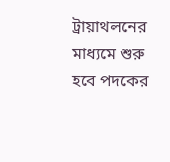ট্রায়াথলনের মাধ্যমে শুরু হবে পদকের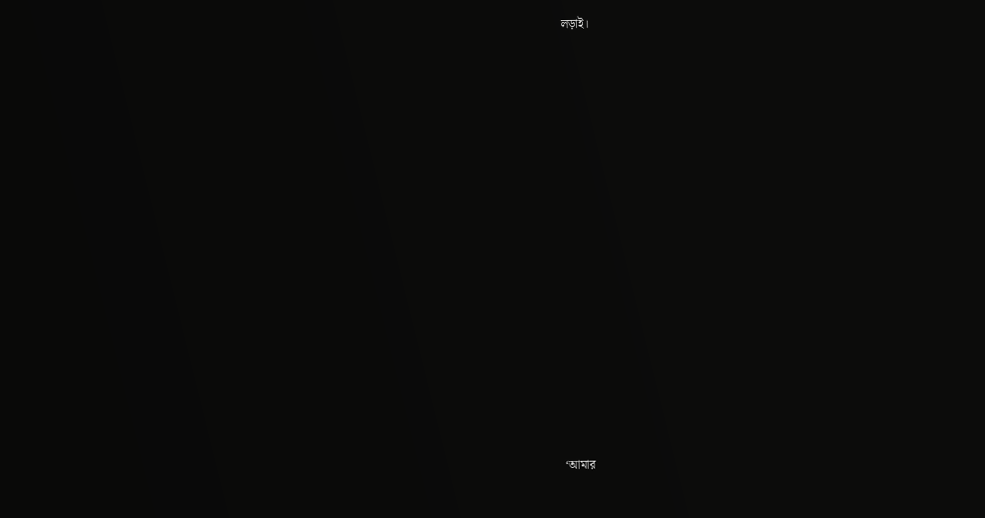লড়াই।























‘আমার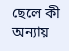ছেলে কী অন্যায়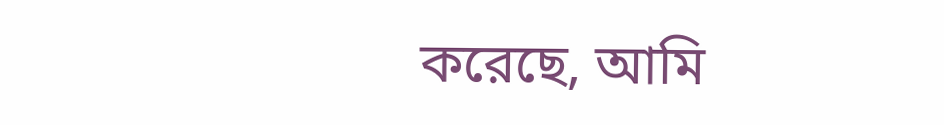করেছে, আমি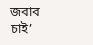জবাব চাই’